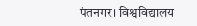पंतनगर। विश्वविद्यालय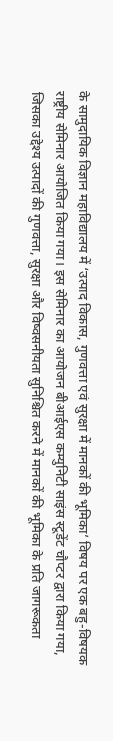के सामुदायिक विज्ञान महाविद्यालय में ‘उत्पाद विकास, गुणवत्ता एवं सुरक्षा में मानकों की भूमिका’ विषय पर एक बहु-विषयक राष्ट्रीय सेमिनार आयोजित किया गया। इस सेमिनार का आयोजन बीआईएस कम्युनिटी साइंस स्टूडेंट चौप्टर द्वारा किया गया, जिसका उद्देश्य उत्पादों की गुणवत्ता, सुरक्षा और विष्वसनीयता सुनिश्चित करने में मानकों की भूमिका के प्रति जागरूकता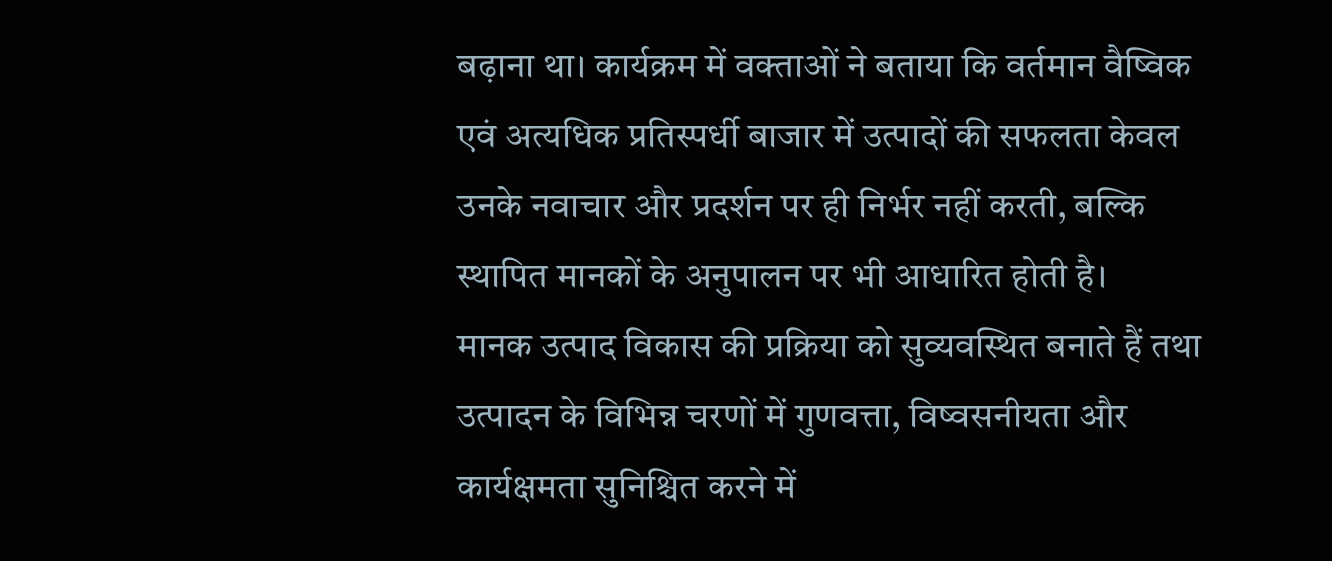बढ़ाना था। कार्यक्रम में वक्ताओं ने बताया कि वर्तमान वैष्विक एवं अत्यधिक प्रतिस्पर्धी बाजार में उत्पादों की सफलता केवल उनके नवाचार और प्रदर्शन पर ही निर्भर नहीं करती, बल्कि स्थापित मानकों के अनुपालन पर भी आधारित होती है।
मानक उत्पाद विकास की प्रक्रिया को सुव्यवस्थित बनाते हैं तथा उत्पादन के विभिन्न चरणों में गुणवत्ता, विष्वसनीयता और कार्यक्षमता सुनिश्चित करने में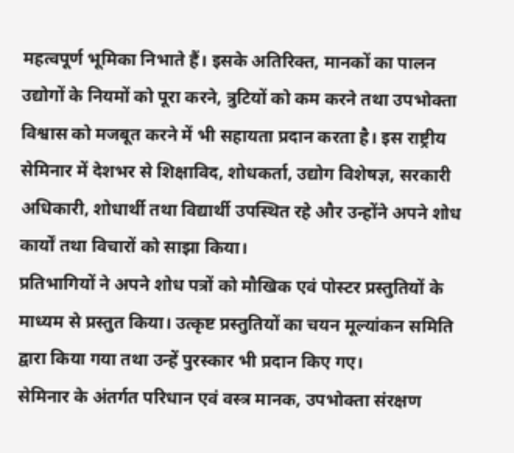महत्वपूर्ण भूमिका निभाते हैं। इसके अतिरिक्त, मानकों का पालन उद्योगों के नियमों को पूरा करने, त्रुटियों को कम करने तथा उपभोक्ता विश्वास को मजबूत करने में भी सहायता प्रदान करता है। इस राष्ट्रीय सेमिनार में देशभर से शिक्षाविद, शोधकर्ता, उद्योग विशेषज्ञ, सरकारी अधिकारी, शोधार्थी तथा विद्यार्थी उपस्थित रहे और उन्होंने अपने शोध कार्यों तथा विचारों को साझा किया।
प्रतिभागियों ने अपने शोध पत्रों को मौखिक एवं पोस्टर प्रस्तुतियों के माध्यम से प्रस्तुत किया। उत्कृष्ट प्रस्तुतियों का चयन मूल्यांकन समिति द्वारा किया गया तथा उन्हें पुरस्कार भी प्रदान किए गए।
सेमिनार के अंतर्गत परिधान एवं वस्त्र मानक, उपभोक्ता संरक्षण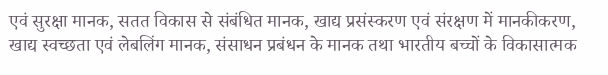एवं सुरक्षा मानक, सतत विकास से संबंधित मानक, खाद्य प्रसंस्करण एवं संरक्षण में मानकीकरण, खाद्य स्वच्छता एवं लेबलिंग मानक, संसाधन प्रबंधन के मानक तथा भारतीय बच्चों के विकासात्मक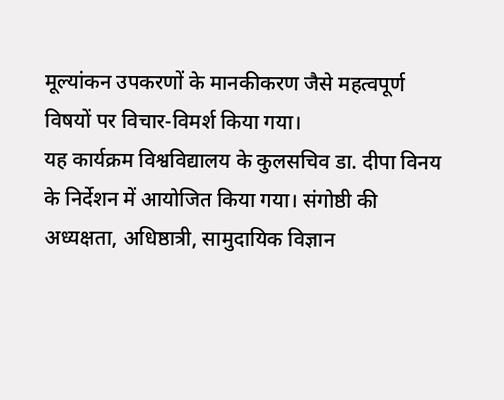मूल्यांकन उपकरणों के मानकीकरण जैसे महत्वपूर्ण विषयों पर विचार-विमर्श किया गया।
यह कार्यक्रम विश्वविद्यालय के कुलसचिव डा. दीपा विनय के निर्देशन में आयोजित किया गया। संगोष्ठी की अध्यक्षता, अधिष्ठात्री, सामुदायिक विज्ञान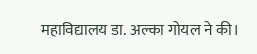महाविद्यालय डा. अल्का गोयल ने की।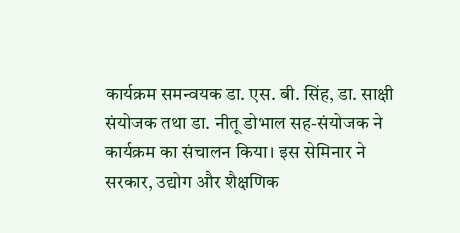कार्यक्रम समन्वयक डा. एस. बी. सिंह, डा. साक्षी संयोजक तथा डा. नीतू डोभाल सह-संयोजक ने कार्यक्रम का संचालन किया। इस सेमिनार ने सरकार, उद्योग और शैक्षणिक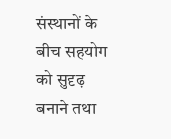संस्थानों के बीच सहयोग को सुदृढ़ बनाने तथा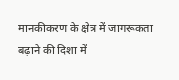मानकीकरण के क्षेत्र में जागरूकता बढ़ाने की दिशा में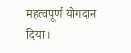महत्वपूर्ण योगदान दिया।